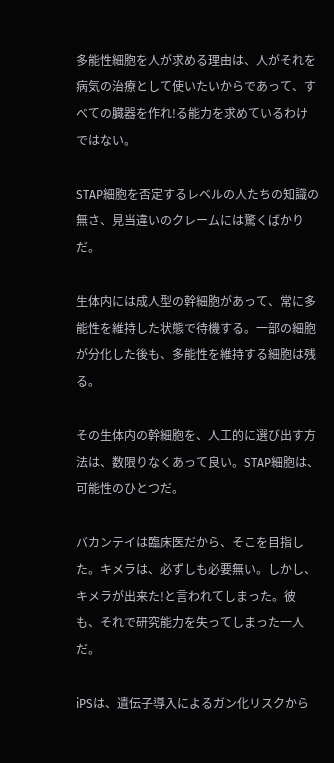多能性細胞を人が求める理由は、人がそれを病気の治療として使いたいからであって、すべての臓器を作れ!る能力を求めているわけではない。

STAP細胞を否定するレベルの人たちの知識の無さ、見当違いのクレームには驚くばかりだ。

生体内には成人型の幹細胞があって、常に多能性を維持した状態で待機する。一部の細胞が分化した後も、多能性を維持する細胞は残る。

その生体内の幹細胞を、人工的に選び出す方法は、数限りなくあって良い。STAP細胞は、可能性のひとつだ。

バカンテイは臨床医だから、そこを目指した。キメラは、必ずしも必要無い。しかし、キメラが出来た!と言われてしまった。彼も、それで研究能力を失ってしまった一人だ。

iPSは、遺伝子導入によるガン化リスクから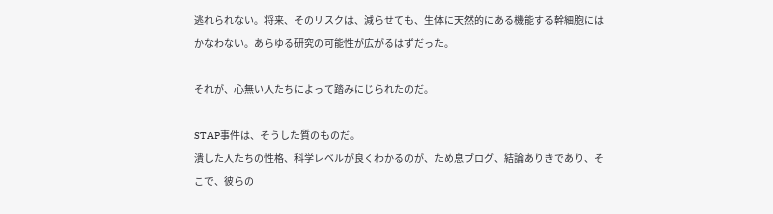逃れられない。将来、そのリスクは、減らせても、生体に天然的にある機能する幹細胞にはかなわない。あらゆる研究の可能性が広がるはずだった。

それが、心無い人たちによって踏みにじられたのだ。

STAP事件は、そうした質のものだ。
潰した人たちの性格、科学レベルが良くわかるのが、ため息ブログ、結論ありきであり、そこで、彼らの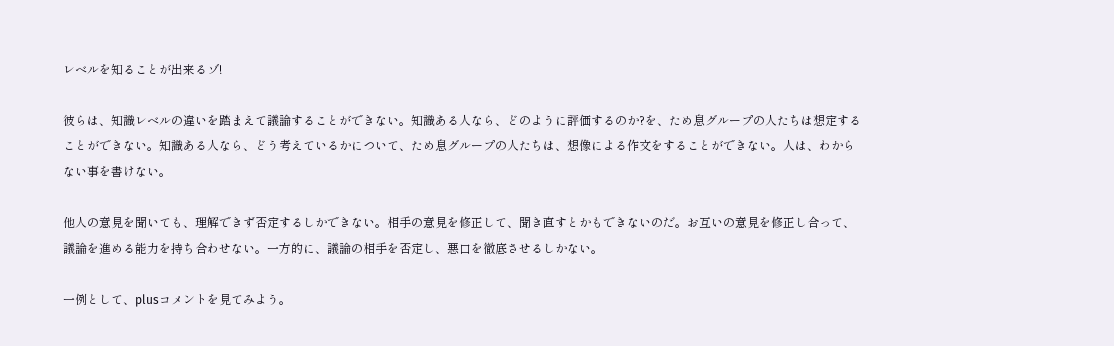レベルを知ることが出来るゾ!

彼らは、知識レベルの違いを踏まえて議論することができない。知識ある人なら、どのように評価するのか?を、ため息グループの人たちは想定することができない。知識ある人なら、どう考えているかについて、ため息グループの人たちは、想像による作文をすることができない。人は、わからない事を書けない。

他人の意見を聞いても、理解できず否定するしかできない。相手の意見を修正して、聞き直すとかもできないのだ。お互いの意見を修正し合って、議論を進める能力を持ち合わせない。一方的に、議論の相手を否定し、悪口を徹底させるしかない。

一例として、plusコメントを見てみよう。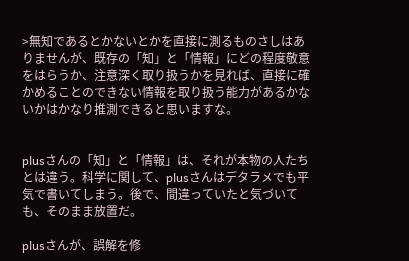>無知であるとかないとかを直接に測るものさしはありませんが、既存の「知」と「情報」にどの程度敬意をはらうか、注意深く取り扱うかを見れば、直接に確かめることのできない情報を取り扱う能力があるかないかはかなり推測できると思いますな。


plusさんの「知」と「情報」は、それが本物の人たちとは違う。科学に関して、plusさんはデタラメでも平気で書いてしまう。後で、間違っていたと気づいても、そのまま放置だ。

plusさんが、誤解を修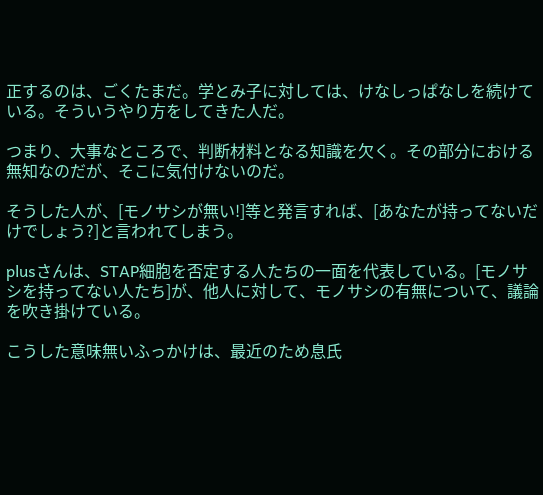正するのは、ごくたまだ。学とみ子に対しては、けなしっぱなしを続けている。そういうやり方をしてきた人だ。

つまり、大事なところで、判断材料となる知識を欠く。その部分における無知なのだが、そこに気付けないのだ。

そうした人が、[モノサシが無い!]等と発言すれば、[あなたが持ってないだけでしょう?]と言われてしまう。

plusさんは、STAP細胞を否定する人たちの一面を代表している。[モノサシを持ってない人たち]が、他人に対して、モノサシの有無について、議論を吹き掛けている。

こうした意味無いふっかけは、最近のため息氏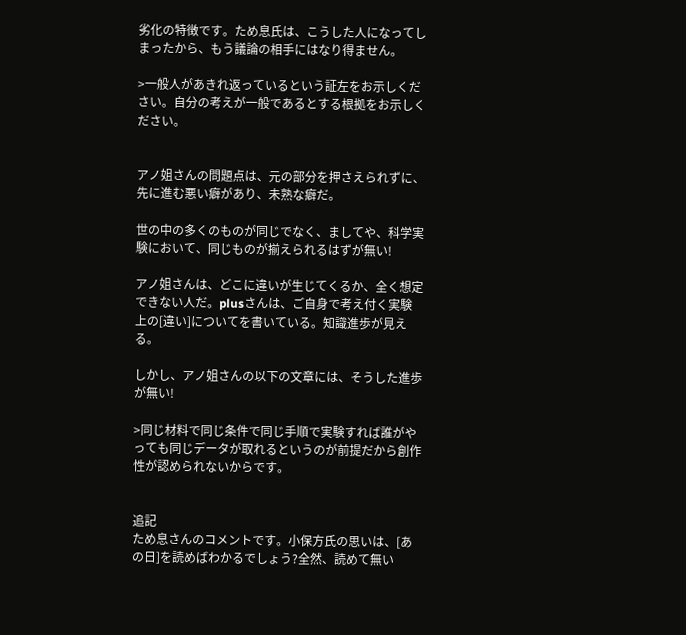劣化の特徴です。ため息氏は、こうした人になってしまったから、もう議論の相手にはなり得ません。

>一般人があきれ返っているという証左をお示しください。自分の考えが一般であるとする根拠をお示しください。


アノ姐さんの問題点は、元の部分を押さえられずに、先に進む悪い癖があり、未熟な癖だ。

世の中の多くのものが同じでなく、ましてや、科学実験において、同じものが揃えられるはずが無い!

アノ姐さんは、どこに違いが生じてくるか、全く想定できない人だ。plusさんは、ご自身で考え付く実験上の[違い]についてを書いている。知識進歩が見える。

しかし、アノ姐さんの以下の文章には、そうした進歩が無い!

>同じ材料で同じ条件で同じ手順で実験すれば誰がやっても同じデータが取れるというのが前提だから創作性が認められないからです。


追記
ため息さんのコメントです。小保方氏の思いは、[あの日]を読めばわかるでしょう?全然、読めて無い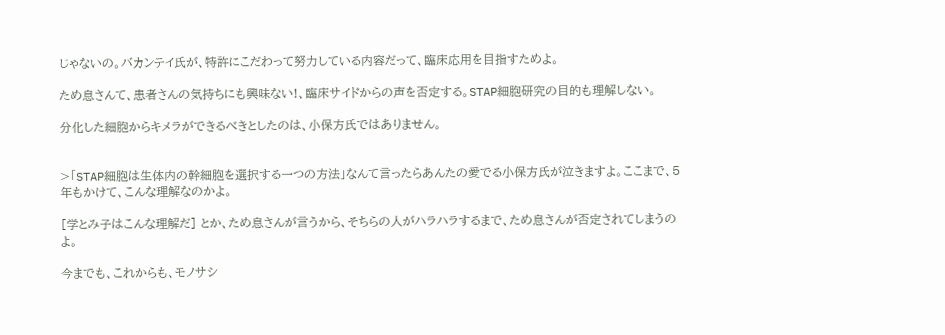じゃないの。バカンテイ氏が、特許にこだわって努力している内容だって、臨床応用を目指すためよ。

ため息さんて、患者さんの気持ちにも興味ない!、臨床サイドからの声を否定する。STAP細胞研究の目的も理解しない。

分化した細胞からキメラができるべきとしたのは、小保方氏ではありません。


>「STAP細胞は生体内の幹細胞を選択する一つの方法」なんて言ったらあんたの愛でる小保方氏が泣きますよ。ここまで、5年もかけて、こんな理解なのかよ。

[学とみ子はこんな理解だ] とか、ため息さんが言うから、そちらの人がハラハラするまで、ため息さんが否定されてしまうのよ。

今までも、これからも、モノサシ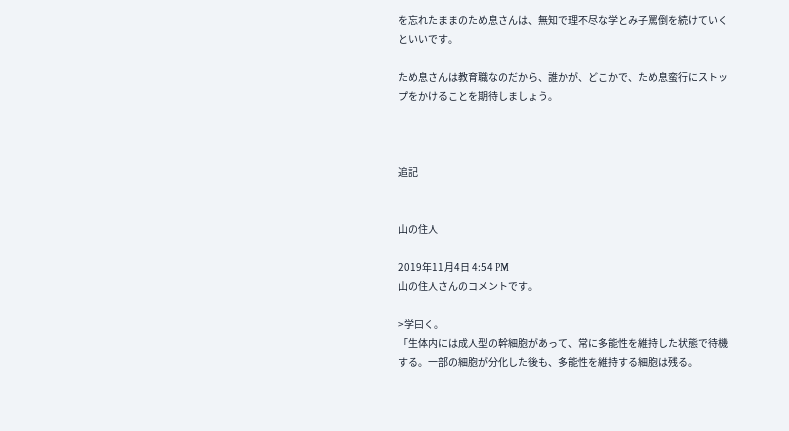を忘れたままのため息さんは、無知で理不尽な学とみ子罵倒を続けていくといいです。

ため息さんは教育職なのだから、誰かが、どこかで、ため息蛮行にストップをかけることを期待しましょう。



追記


山の住人

2019年11月4日 4:54 PM
山の住人さんのコメントです。

>学曰く。
「生体内には成人型の幹細胞があって、常に多能性を維持した状態で待機する。一部の細胞が分化した後も、多能性を維持する細胞は残る。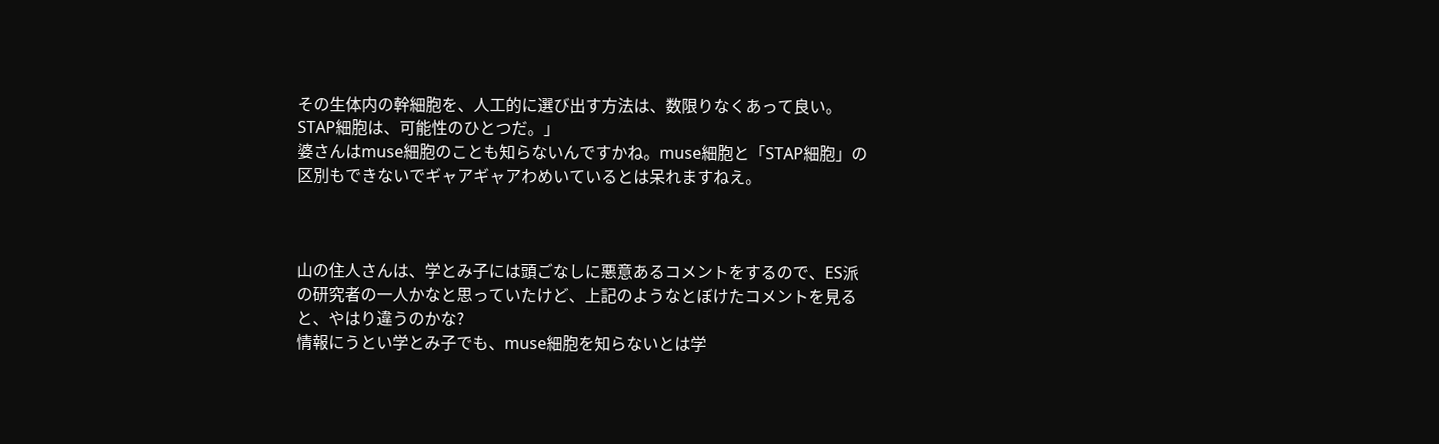その生体内の幹細胞を、人工的に選び出す方法は、数限りなくあって良い。STAP細胞は、可能性のひとつだ。」
婆さんはmuse細胞のことも知らないんですかね。muse細胞と「STAP細胞」の区別もできないでギャアギャアわめいているとは呆れますねえ。



山の住人さんは、学とみ子には頭ごなしに悪意あるコメントをするので、ES派の研究者の一人かなと思っていたけど、上記のようなとぼけたコメントを見ると、やはり違うのかな?
情報にうとい学とみ子でも、muse細胞を知らないとは学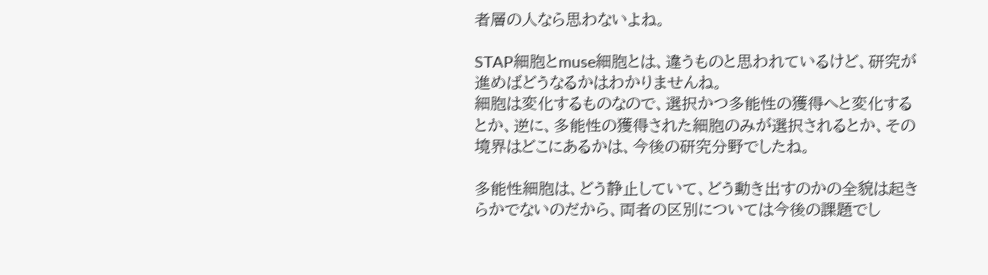者層の人なら思わないよね。

STAP細胞とmuse細胞とは、違うものと思われているけど、研究が進めばどうなるかはわかりませんね。
細胞は変化するものなので、選択かつ多能性の獲得へと変化するとか、逆に、多能性の獲得された細胞のみが選択されるとか、その境界はどこにあるかは、今後の研究分野でしたね。

多能性細胞は、どう静止していて、どう動き出すのかの全貌は起きらかでないのだから、両者の区別については今後の課題でし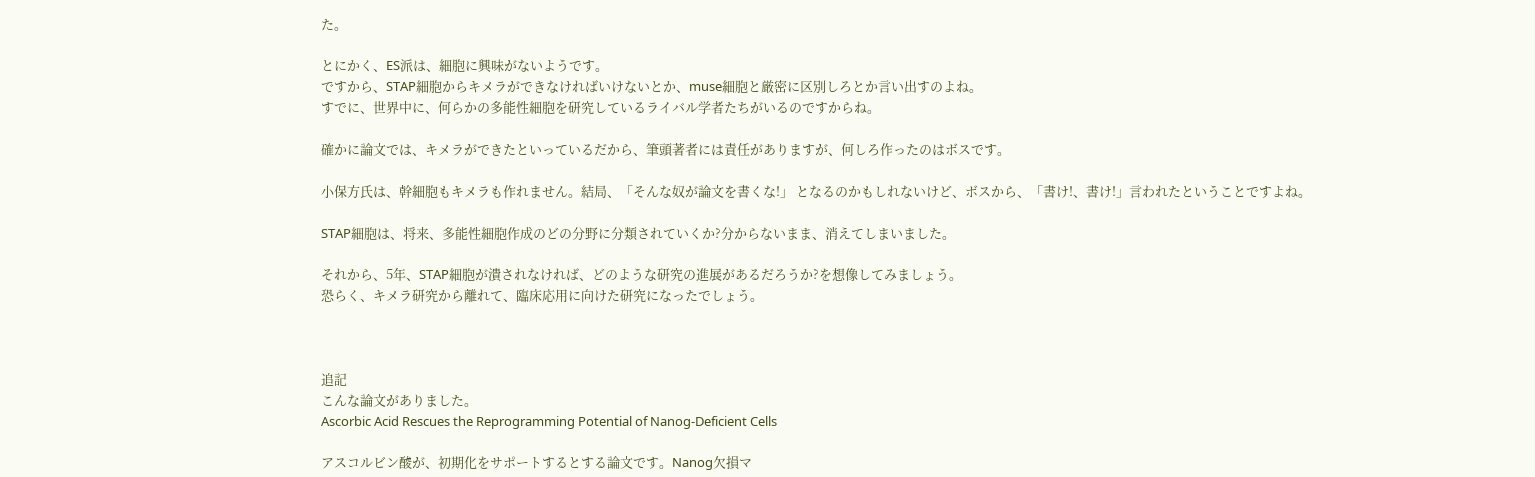た。

とにかく、ES派は、細胞に興味がないようです。
ですから、STAP細胞からキメラができなければいけないとか、muse細胞と厳密に区別しろとか言い出すのよね。
すでに、世界中に、何らかの多能性細胞を研究しているライバル学者たちがいるのですからね。

確かに論文では、キメラができたといっているだから、筆頭著者には責任がありますが、何しろ作ったのはボスです。

小保方氏は、幹細胞もキメラも作れません。結局、「そんな奴が論文を書くな!」 となるのかもしれないけど、ボスから、「書け!、書け!」言われたということですよね。

STAP細胞は、将来、多能性細胞作成のどの分野に分類されていくか?分からないまま、消えてしまいました。

それから、5年、STAP細胞が潰されなければ、どのような研究の進展があるだろうか?を想像してみましょう。
恐らく、キメラ研究から離れて、臨床応用に向けた研究になったでしょう。



追記
こんな論文がありました。
Ascorbic Acid Rescues the Reprogramming Potential of Nanog-Deficient Cells

アスコルビン酸が、初期化をサポートするとする論文です。Nanog欠損マ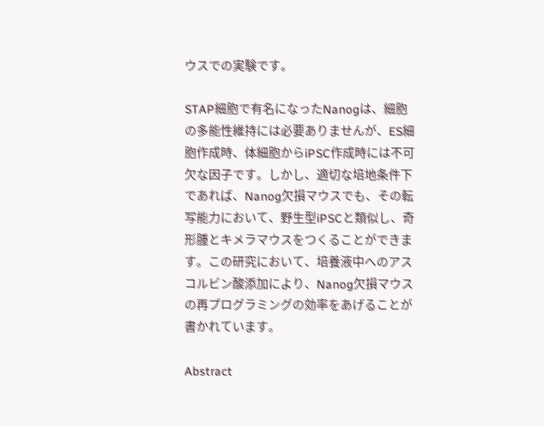ウスでの実験です。

STAP細胞で有名になったNanogは、細胞の多能性維持には必要ありませんが、ES細胞作成時、体細胞からiPSC作成時には不可欠な因子です。しかし、適切な培地条件下であれば、Nanog欠損マウスでも、その転写能力において、野生型iPSCと類似し、奇形腫とキメラマウスをつくることができます。この研究において、培養液中へのアスコルビン酸添加により、Nanog欠損マウスの再プログラミングの効率をあげることが書かれています。

Abstract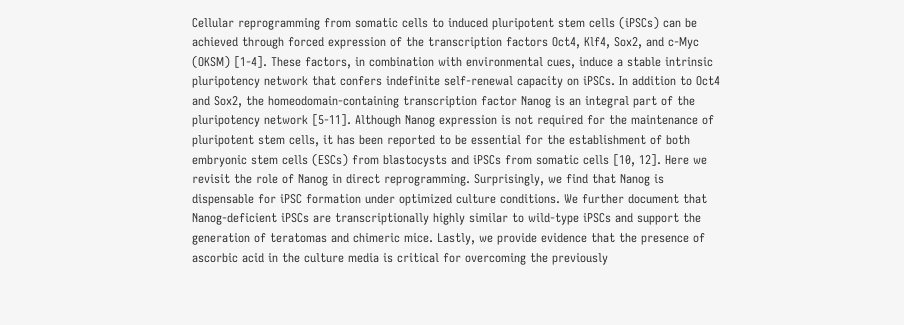Cellular reprogramming from somatic cells to induced pluripotent stem cells (iPSCs) can be achieved through forced expression of the transcription factors Oct4, Klf4, Sox2, and c-Myc (OKSM) [1-4]. These factors, in combination with environmental cues, induce a stable intrinsic pluripotency network that confers indefinite self-renewal capacity on iPSCs. In addition to Oct4 and Sox2, the homeodomain-containing transcription factor Nanog is an integral part of the pluripotency network [5-11]. Although Nanog expression is not required for the maintenance of pluripotent stem cells, it has been reported to be essential for the establishment of both embryonic stem cells (ESCs) from blastocysts and iPSCs from somatic cells [10, 12]. Here we revisit the role of Nanog in direct reprogramming. Surprisingly, we find that Nanog is dispensable for iPSC formation under optimized culture conditions. We further document that Nanog-deficient iPSCs are transcriptionally highly similar to wild-type iPSCs and support the generation of teratomas and chimeric mice. Lastly, we provide evidence that the presence of ascorbic acid in the culture media is critical for overcoming the previously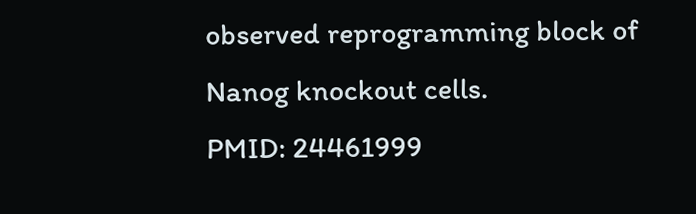observed reprogramming block of Nanog knockout cells.
PMID: 24461999